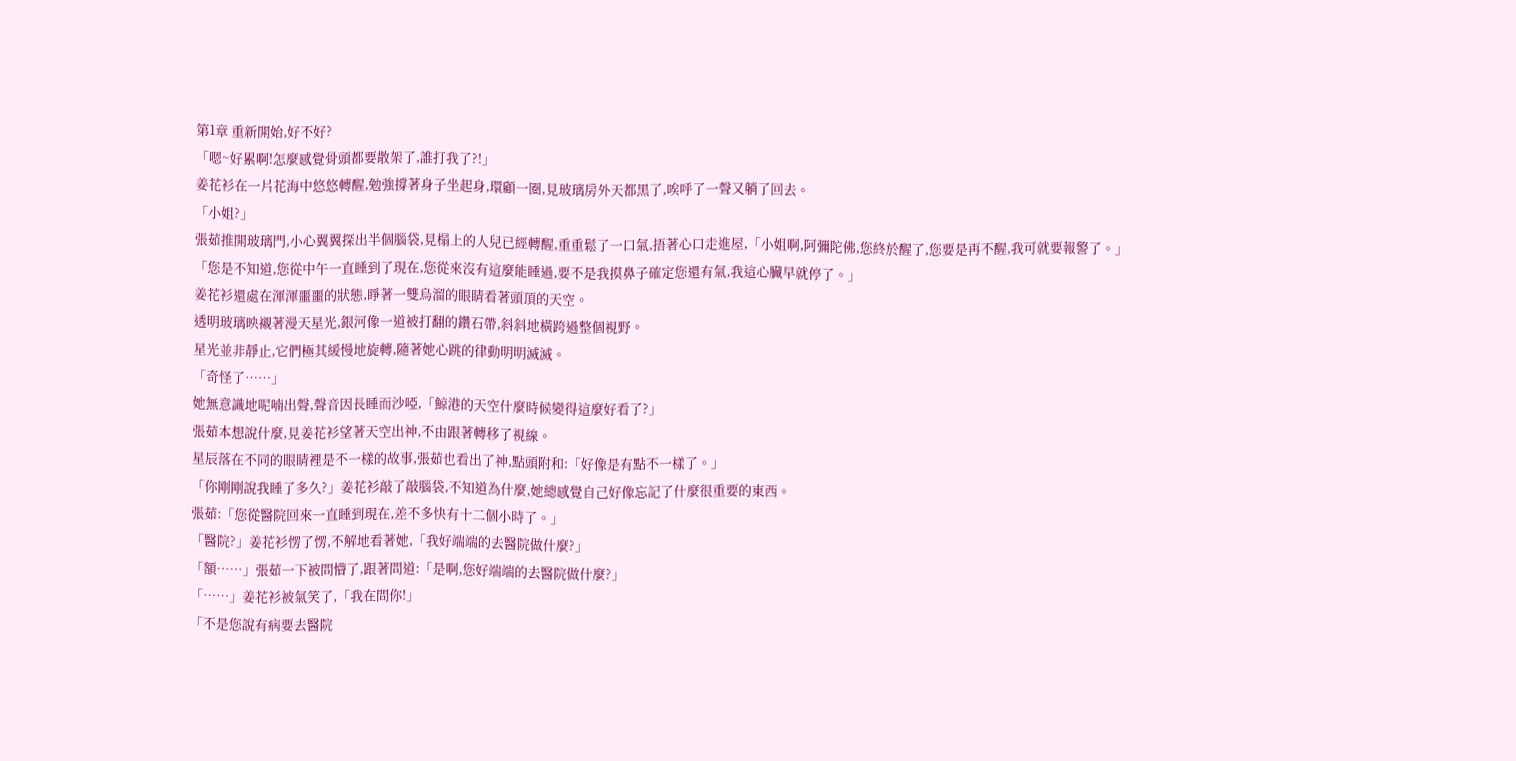第1章 重新開始,好不好?
「嗯~好累啊!怎麼感覺骨頭都要散架了,誰打我了?!」
姜花衫在一片花海中悠悠轉醒,勉強撐著身子坐起身,環顧一圈,見玻璃房外天都黑了,唉呼了一聲又躺了回去。
「小姐?」
張茹推開玻璃門,小心翼翼探出半個腦袋,見榻上的人兒已經轉醒,重重鬆了一口氣,捂著心口走進屋,「小姐啊,阿彌陀佛,您終於醒了,您要是再不醒,我可就要報警了。」
「您是不知道,您從中午一直睡到了現在,您從來沒有這麼能睡過,要不是我摸鼻子確定您還有氣,我這心臟早就停了。」
姜花衫還處在渾渾噩噩的狀態,睜著一雙烏溜的眼睛看著頭頂的天空。
透明玻璃映襯著漫天星光,銀河像一道被打翻的鑽石帶,斜斜地橫跨過整個視野。
星光並非靜止,它們極其緩慢地旋轉,隨著她心跳的律動明明滅滅。
「奇怪了……」
她無意識地呢喃出聲,聲音因長睡而沙啞,「鯨港的天空什麼時候變得這麼好看了?」
張茹本想說什麼,見姜花衫望著天空出神,不由跟著轉移了視線。
星辰落在不同的眼睛裡是不一樣的故事,張茹也看出了神,點頭附和:「好像是有點不一樣了。」
「你剛剛說我睡了多久?」姜花衫敲了敲腦袋,不知道為什麼,她總感覺自己好像忘記了什麼很重要的東西。
張茹:「您從醫院回來一直睡到現在,差不多快有十二個小時了。」
「醫院?」姜花衫愣了愣,不解地看著她,「我好端端的去醫院做什麼?」
「額……」張茹一下被問懵了,跟著問道:「是啊,您好端端的去醫院做什麼?」
「……」姜花衫被氣笑了,「我在問你!」
「不是您說有病要去醫院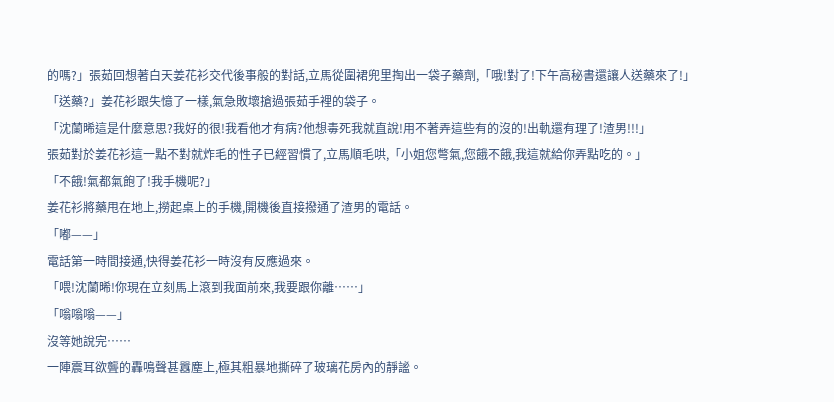的嗎?」張茹回想著白天姜花衫交代後事般的對話,立馬從圍裙兜里掏出一袋子藥劑,「哦!對了!下午高秘書還讓人送藥來了!」
「送藥?」姜花衫跟失憶了一樣,氣急敗壞搶過張茹手裡的袋子。
「沈蘭晞這是什麼意思?我好的很!我看他才有病?他想毒死我就直說!用不著弄這些有的沒的!出軌還有理了!渣男!!!」
張茹對於姜花衫這一點不對就炸毛的性子已經習慣了,立馬順毛哄,「小姐您彆氣,您餓不餓,我這就給你弄點吃的。」
「不餓!氣都氣飽了!我手機呢?」
姜花衫將藥甩在地上,撈起桌上的手機,開機後直接撥通了渣男的電話。
「嘟——」
電話第一時間接通,快得姜花衫一時沒有反應過來。
「喂!沈蘭晞!你現在立刻馬上滾到我面前來,我要跟你離……」
「嗡嗡嗡——」
沒等她說完……
一陣震耳欲聾的轟鳴聲甚囂塵上,極其粗暴地撕碎了玻璃花房內的靜謐。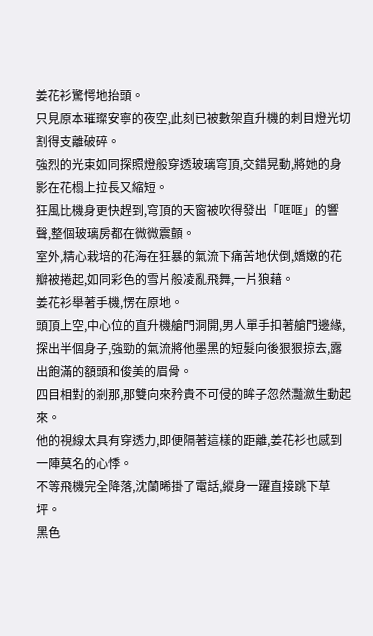姜花衫驚愕地抬頭。
只見原本璀璨安寧的夜空,此刻已被數架直升機的刺目燈光切割得支離破碎。
強烈的光束如同探照燈般穿透玻璃穹頂,交錯晃動,將她的身影在花榻上拉長又縮短。
狂風比機身更快趕到,穹頂的天窗被吹得發出「哐哐」的響聲,整個玻璃房都在微微震顫。
室外,精心栽培的花海在狂暴的氣流下痛苦地伏倒,嬌嫩的花瓣被捲起,如同彩色的雪片般凌亂飛舞,一片狼藉。
姜花衫舉著手機,愣在原地。
頭頂上空,中心位的直升機艙門洞開,男人單手扣著艙門邊緣,探出半個身子,強勁的氣流將他墨黑的短髮向後狠狠掠去,露出飽滿的額頭和俊美的眉骨。
四目相對的剎那,那雙向來矜貴不可侵的眸子忽然灩瀲生動起來。
他的視線太具有穿透力,即便隔著這樣的距離,姜花衫也感到一陣莫名的心悸。
不等飛機完全降落,沈蘭晞掛了電話,縱身一躍直接跳下草坪。
黑色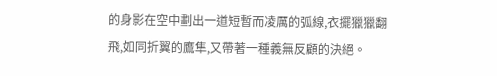的身影在空中劃出一道短暫而凌厲的弧線,衣擺獵獵翻飛,如同折翼的鷹隼,又帶著一種義無反顧的決絕。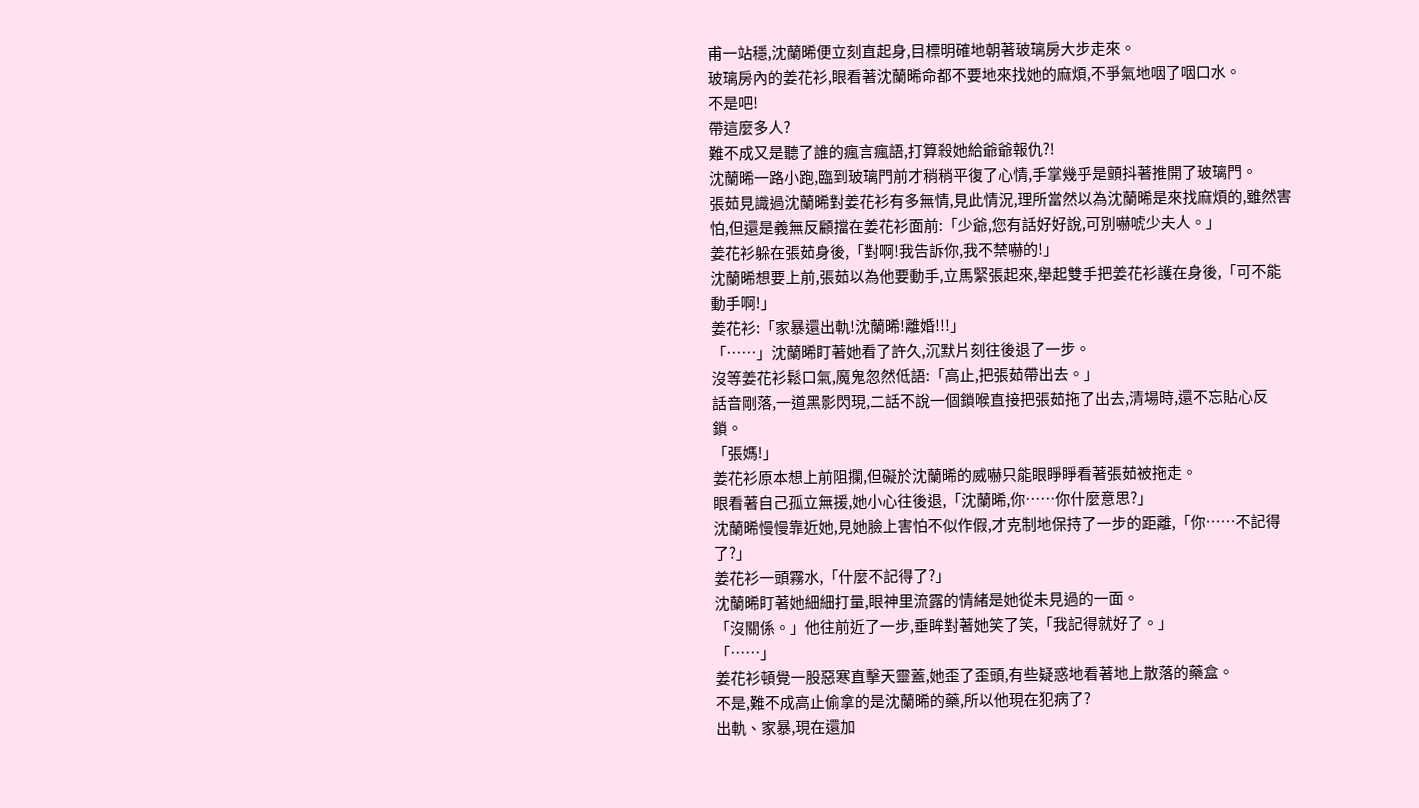甫一站穩,沈蘭晞便立刻直起身,目標明確地朝著玻璃房大步走來。
玻璃房內的姜花衫,眼看著沈蘭晞命都不要地來找她的麻煩,不爭氣地咽了咽口水。
不是吧!
帶這麼多人?
難不成又是聽了誰的瘋言瘋語,打算殺她給爺爺報仇?!
沈蘭晞一路小跑,臨到玻璃門前才稍稍平復了心情,手掌幾乎是顫抖著推開了玻璃門。
張茹見識過沈蘭晞對姜花衫有多無情,見此情況,理所當然以為沈蘭晞是來找麻煩的,雖然害怕,但還是義無反顧擋在姜花衫面前:「少爺,您有話好好說,可別嚇唬少夫人。」
姜花衫躲在張茹身後,「對啊!我告訴你,我不禁嚇的!」
沈蘭晞想要上前,張茹以為他要動手,立馬緊張起來,舉起雙手把姜花衫護在身後,「可不能動手啊!」
姜花衫:「家暴還出軌!沈蘭晞!離婚!!!」
「……」沈蘭晞盯著她看了許久,沉默片刻往後退了一步。
沒等姜花衫鬆口氣,魔鬼忽然低語:「高止,把張茹帶出去。」
話音剛落,一道黑影閃現,二話不說一個鎖喉直接把張茹拖了出去,清場時,還不忘貼心反鎖。
「張媽!」
姜花衫原本想上前阻攔,但礙於沈蘭晞的威嚇只能眼睜睜看著張茹被拖走。
眼看著自己孤立無援,她小心往後退,「沈蘭晞,你……你什麼意思?」
沈蘭晞慢慢靠近她,見她臉上害怕不似作假,才克制地保持了一步的距離,「你……不記得了?」
姜花衫一頭霧水,「什麼不記得了?」
沈蘭晞盯著她細細打量,眼神里流露的情緒是她從未見過的一面。
「沒關係。」他往前近了一步,垂眸對著她笑了笑,「我記得就好了。」
「……」
姜花衫頓覺一股惡寒直擊天靈蓋,她歪了歪頭,有些疑惑地看著地上散落的藥盒。
不是,難不成高止偷拿的是沈蘭晞的藥,所以他現在犯病了?
出軌、家暴,現在還加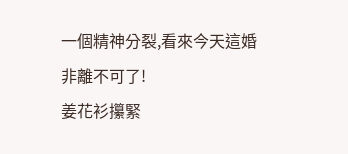一個精神分裂,看來今天這婚非離不可了!
姜花衫攥緊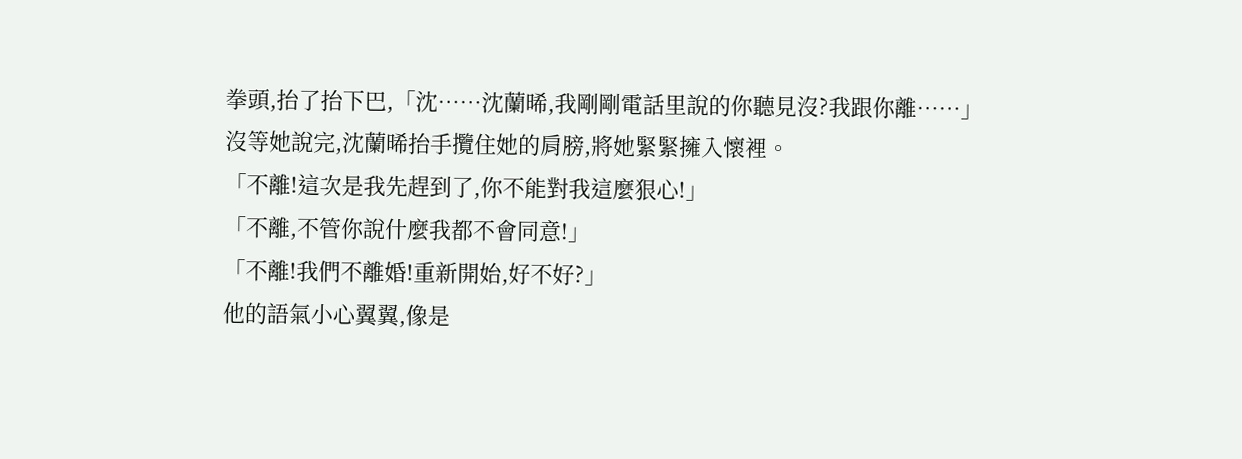拳頭,抬了抬下巴,「沈……沈蘭晞,我剛剛電話里說的你聽見沒?我跟你離……」
沒等她說完,沈蘭晞抬手攬住她的肩膀,將她緊緊擁入懷裡。
「不離!這次是我先趕到了,你不能對我這麼狠心!」
「不離,不管你說什麼我都不會同意!」
「不離!我們不離婚!重新開始,好不好?」
他的語氣小心翼翼,像是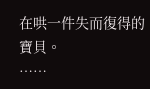在哄一件失而復得的寶貝。
……